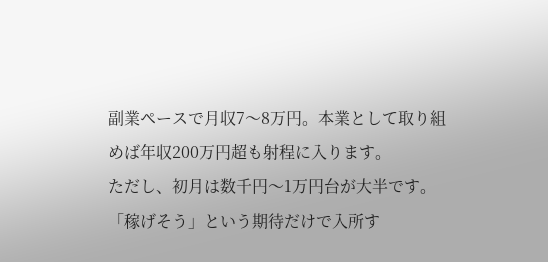副業ペースで月収7〜8万円。本業として取り組めば年収200万円超も射程に入ります。
ただし、初月は数千円〜1万円台が大半です。「稼げそう」という期待だけで入所す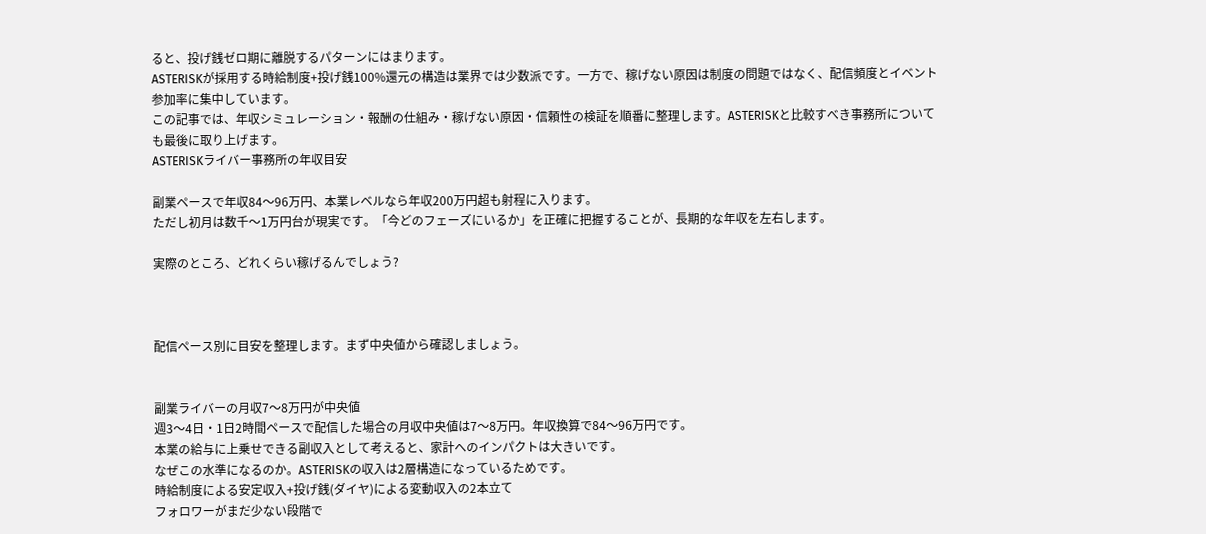ると、投げ銭ゼロ期に離脱するパターンにはまります。
ASTERISKが採用する時給制度+投げ銭100%還元の構造は業界では少数派です。一方で、稼げない原因は制度の問題ではなく、配信頻度とイベント参加率に集中しています。
この記事では、年収シミュレーション・報酬の仕組み・稼げない原因・信頼性の検証を順番に整理します。ASTERISKと比較すべき事務所についても最後に取り上げます。
ASTERISKライバー事務所の年収目安

副業ペースで年収84〜96万円、本業レベルなら年収200万円超も射程に入ります。
ただし初月は数千〜1万円台が現実です。「今どのフェーズにいるか」を正確に把握することが、長期的な年収を左右します。

実際のところ、どれくらい稼げるんでしょう?



配信ペース別に目安を整理します。まず中央値から確認しましょう。


副業ライバーの月収7〜8万円が中央値
週3〜4日・1日2時間ペースで配信した場合の月収中央値は7〜8万円。年収換算で84〜96万円です。
本業の給与に上乗せできる副収入として考えると、家計へのインパクトは大きいです。
なぜこの水準になるのか。ASTERISKの収入は2層構造になっているためです。
時給制度による安定収入+投げ銭(ダイヤ)による変動収入の2本立て
フォロワーがまだ少ない段階で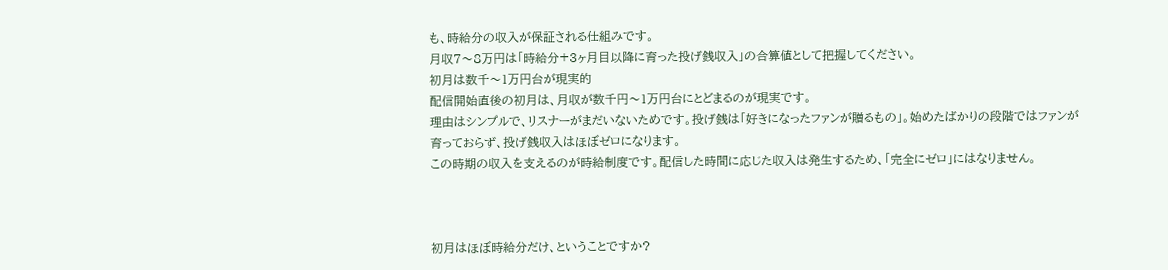も、時給分の収入が保証される仕組みです。
月収7〜8万円は「時給分+3ヶ月目以降に育った投げ銭収入」の合算値として把握してください。
初月は数千〜1万円台が現実的
配信開始直後の初月は、月収が数千円〜1万円台にとどまるのが現実です。
理由はシンプルで、リスナーがまだいないためです。投げ銭は「好きになったファンが贈るもの」。始めたばかりの段階ではファンが育っておらず、投げ銭収入はほぼゼロになります。
この時期の収入を支えるのが時給制度です。配信した時間に応じた収入は発生するため、「完全にゼロ」にはなりません。



初月はほぼ時給分だけ、ということですか?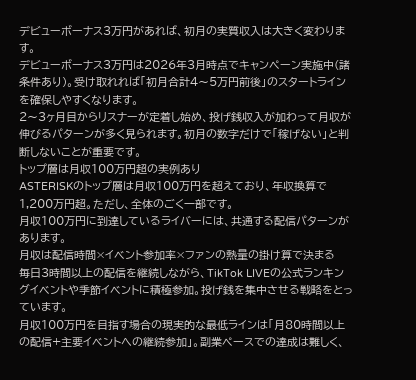デビューボーナス3万円があれば、初月の実質収入は大きく変わります。
デビューボーナス3万円は2026年3月時点でキャンペーン実施中(諸条件あり)。受け取れれば「初月合計4〜5万円前後」のスタートラインを確保しやすくなります。
2〜3ヶ月目からリスナーが定着し始め、投げ銭収入が加わって月収が伸びるパターンが多く見られます。初月の数字だけで「稼げない」と判断しないことが重要です。
トップ層は月収100万円超の実例あり
ASTERISKのトップ層は月収100万円を超えており、年収換算で1,200万円超。ただし、全体のごく一部です。
月収100万円に到達しているライバーには、共通する配信パターンがあります。
月収は配信時間×イベント参加率×ファンの熱量の掛け算で決まる
毎日3時間以上の配信を継続しながら、TikTok LIVEの公式ランキングイベントや季節イベントに積極参加。投げ銭を集中させる戦略をとっています。
月収100万円を目指す場合の現実的な最低ラインは「月80時間以上の配信+主要イベントへの継続参加」。副業ペースでの達成は難しく、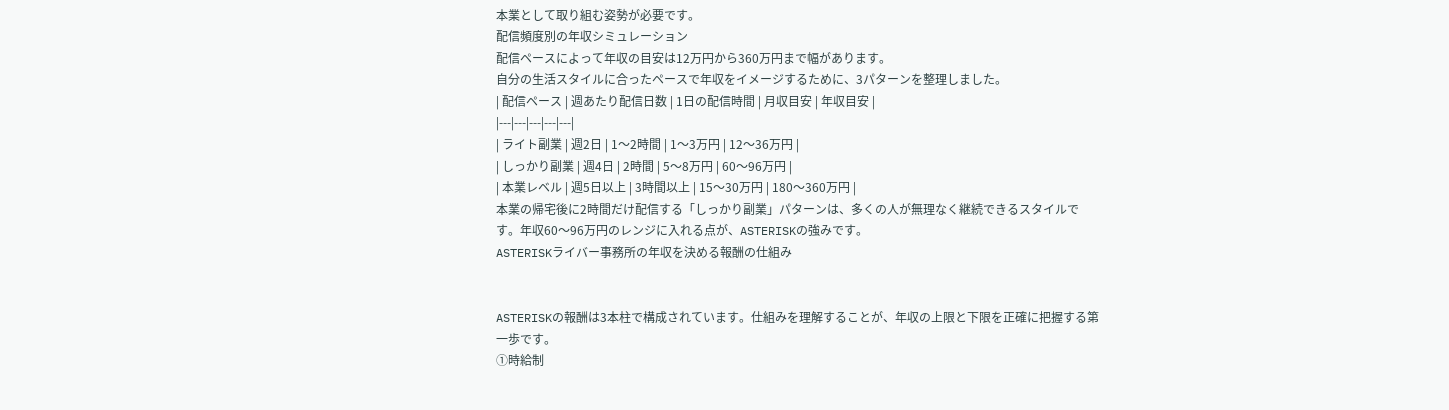本業として取り組む姿勢が必要です。
配信頻度別の年収シミュレーション
配信ペースによって年収の目安は12万円から360万円まで幅があります。
自分の生活スタイルに合ったペースで年収をイメージするために、3パターンを整理しました。
| 配信ペース | 週あたり配信日数 | 1日の配信時間 | 月収目安 | 年収目安 |
|---|---|---|---|---|
| ライト副業 | 週2日 | 1〜2時間 | 1〜3万円 | 12〜36万円 |
| しっかり副業 | 週4日 | 2時間 | 5〜8万円 | 60〜96万円 |
| 本業レベル | 週5日以上 | 3時間以上 | 15〜30万円 | 180〜360万円 |
本業の帰宅後に2時間だけ配信する「しっかり副業」パターンは、多くの人が無理なく継続できるスタイルです。年収60〜96万円のレンジに入れる点が、ASTERISKの強みです。
ASTERISKライバー事務所の年収を決める報酬の仕組み


ASTERISKの報酬は3本柱で構成されています。仕組みを理解することが、年収の上限と下限を正確に把握する第一歩です。
①時給制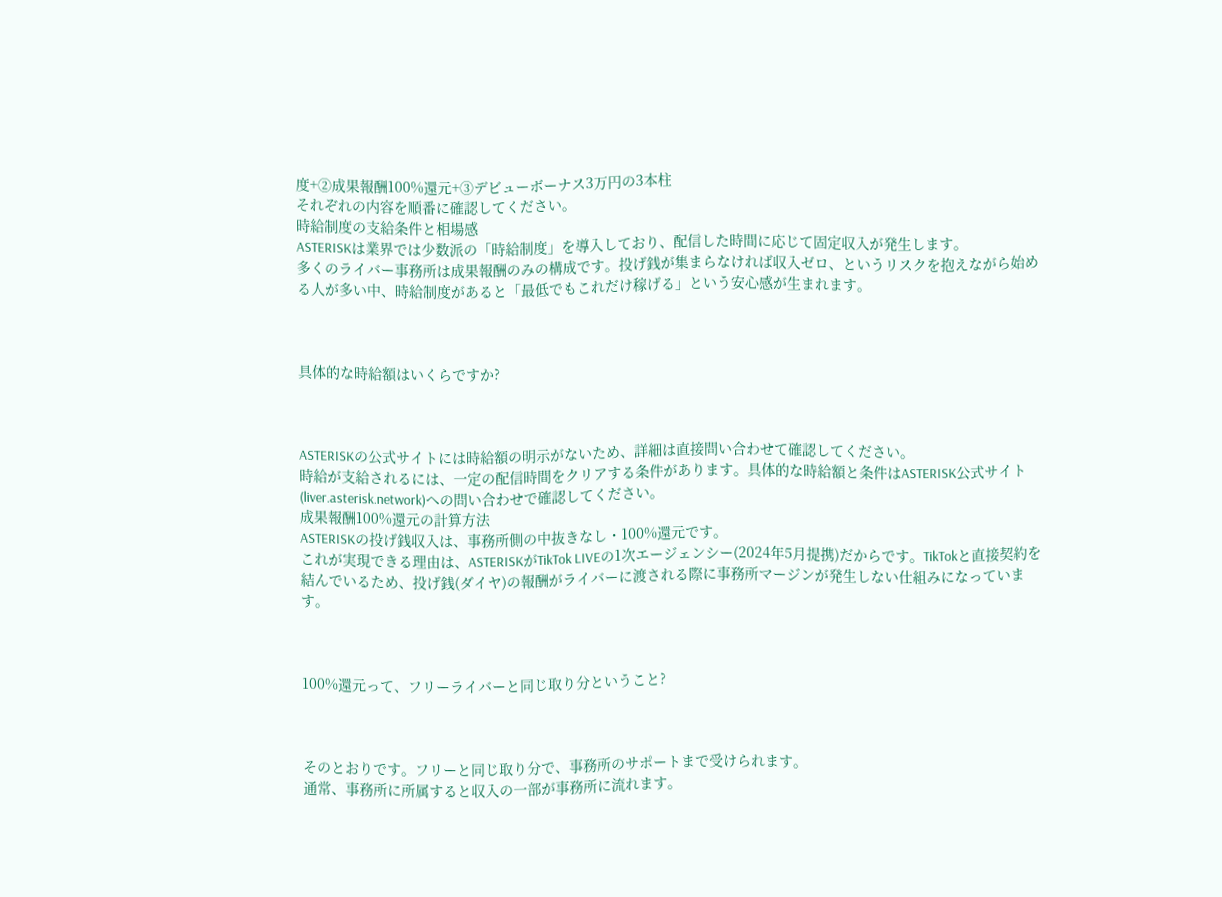度+②成果報酬100%還元+③デビューボーナス3万円の3本柱
それぞれの内容を順番に確認してください。
時給制度の支給条件と相場感
ASTERISKは業界では少数派の「時給制度」を導入しており、配信した時間に応じて固定収入が発生します。
多くのライバー事務所は成果報酬のみの構成です。投げ銭が集まらなければ収入ゼロ、というリスクを抱えながら始める人が多い中、時給制度があると「最低でもこれだけ稼げる」という安心感が生まれます。



具体的な時給額はいくらですか?



ASTERISKの公式サイトには時給額の明示がないため、詳細は直接問い合わせて確認してください。
時給が支給されるには、一定の配信時間をクリアする条件があります。具体的な時給額と条件はASTERISK公式サイト(liver.asterisk.network)への問い合わせで確認してください。
成果報酬100%還元の計算方法
ASTERISKの投げ銭収入は、事務所側の中抜きなし・100%還元です。
これが実現できる理由は、ASTERISKがTikTok LIVEの1次エージェンシー(2024年5月提携)だからです。TikTokと直接契約を結んでいるため、投げ銭(ダイヤ)の報酬がライバーに渡される際に事務所マージンが発生しない仕組みになっています。



100%還元って、フリーライバーと同じ取り分ということ?



そのとおりです。フリーと同じ取り分で、事務所のサポートまで受けられます。
通常、事務所に所属すると収入の一部が事務所に流れます。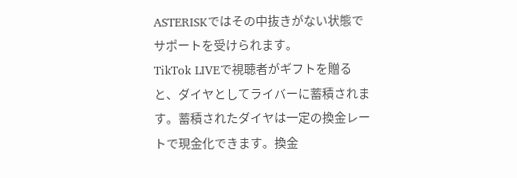ASTERISKではその中抜きがない状態でサポートを受けられます。
TikTok LIVEで視聴者がギフトを贈ると、ダイヤとしてライバーに蓄積されます。蓄積されたダイヤは一定の換金レートで現金化できます。換金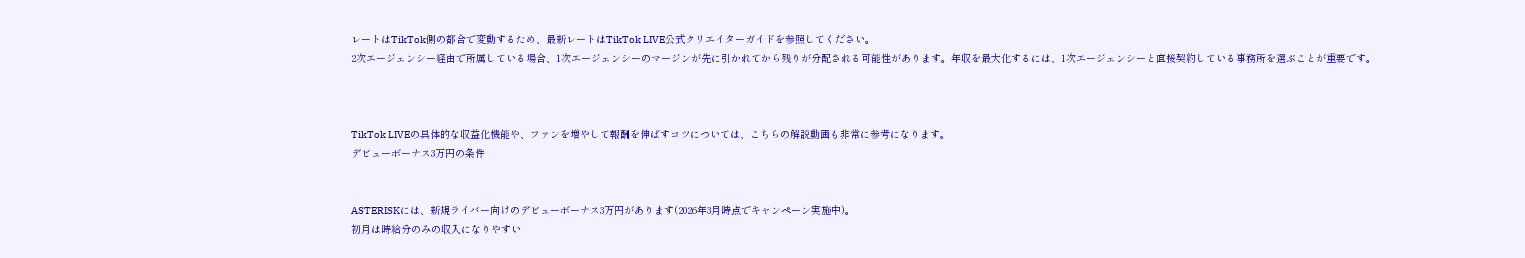レートはTikTok側の都合で変動するため、最新レートはTikTok LIVE公式クリエイターガイドを参照してください。
2次エージェンシー経由で所属している場合、1次エージェンシーのマージンが先に引かれてから残りが分配される可能性があります。年収を最大化するには、1次エージェンシーと直接契約している事務所を選ぶことが重要です。



TikTok LIVEの具体的な収益化機能や、ファンを増やして報酬を伸ばすコツについては、こちらの解説動画も非常に参考になります。
デビューボーナス3万円の条件


ASTERISKには、新規ライバー向けのデビューボーナス3万円があります(2026年3月時点でキャンペーン実施中)。
初月は時給分のみの収入になりやすい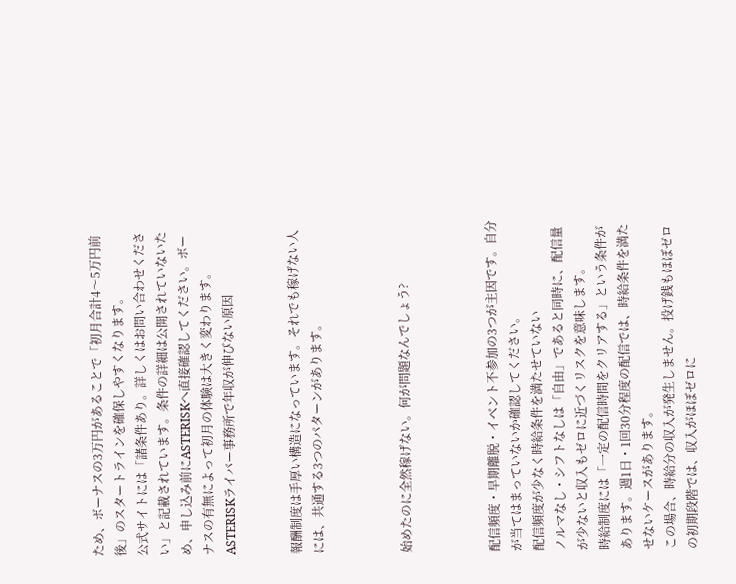ため、ボーナスの3万円があることで「初月合計4〜5万円前後」のスタートラインを確保しやすくなります。
公式サイトには「諸条件あり。詳しくはお問い合わせください」と記載されています。条件の詳細は公開されていないため、申し込み前にASTERISKへ直接確認してください。ボーナスの有無によって初月の体験は大きく変わります。
ASTERISKライバー事務所で年収が伸びない原因


報酬制度は手厚い構造になっています。それでも稼げない人には、共通する3つのパターンがあります。



始めたのに全然稼げない。何が問題なんでしょう?



配信頻度・早期離脱・イベント不参加の3つが主因です。自分が当てはまっていないか確認してください。
配信頻度が少なく時給条件を満たせていない
ノルマなし・シフトなしは「自由」であると同時に、配信量が少ないと収入もゼロに近づくリスクを意味します。
時給制度には「一定の配信時間をクリアする」という条件があります。週1日・1回30分程度の配信では、時給条件を満たせないケースがあります。
この場合、時給分の収入が発生しません。投げ銭もほぼゼロの初期段階では、収入がほぼゼロに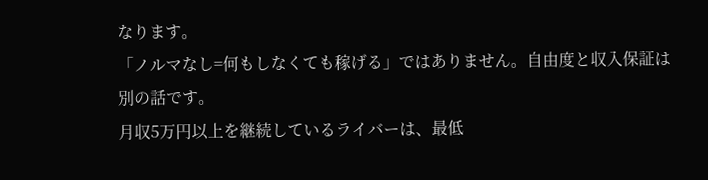なります。
「ノルマなし=何もしなくても稼げる」ではありません。自由度と収入保証は別の話です。
月収5万円以上を継続しているライバーは、最低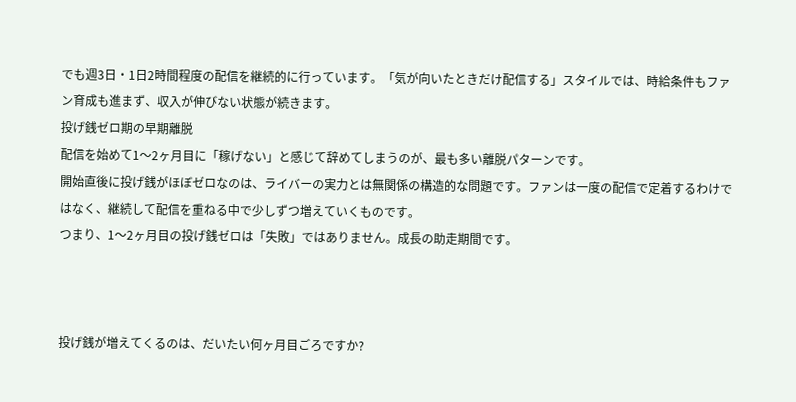でも週3日・1日2時間程度の配信を継続的に行っています。「気が向いたときだけ配信する」スタイルでは、時給条件もファン育成も進まず、収入が伸びない状態が続きます。
投げ銭ゼロ期の早期離脱
配信を始めて1〜2ヶ月目に「稼げない」と感じて辞めてしまうのが、最も多い離脱パターンです。
開始直後に投げ銭がほぼゼロなのは、ライバーの実力とは無関係の構造的な問題です。ファンは一度の配信で定着するわけではなく、継続して配信を重ねる中で少しずつ増えていくものです。
つまり、1〜2ヶ月目の投げ銭ゼロは「失敗」ではありません。成長の助走期間です。



投げ銭が増えてくるのは、だいたい何ヶ月目ごろですか?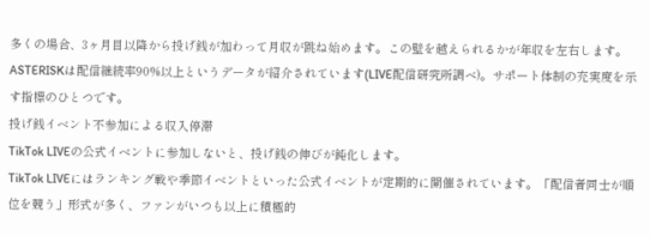多くの場合、3ヶ月目以降から投げ銭が加わって月収が跳ね始めます。この壁を越えられるかが年収を左右します。
ASTERISKは配信継続率90%以上というデータが紹介されています(LIVE配信研究所調べ)。サポート体制の充実度を示す指標のひとつです。
投げ銭イベント不参加による収入停滞
TikTok LIVEの公式イベントに参加しないと、投げ銭の伸びが鈍化します。
TikTok LIVEにはランキング戦や季節イベントといった公式イベントが定期的に開催されています。「配信者同士が順位を競う」形式が多く、ファンがいつも以上に積極的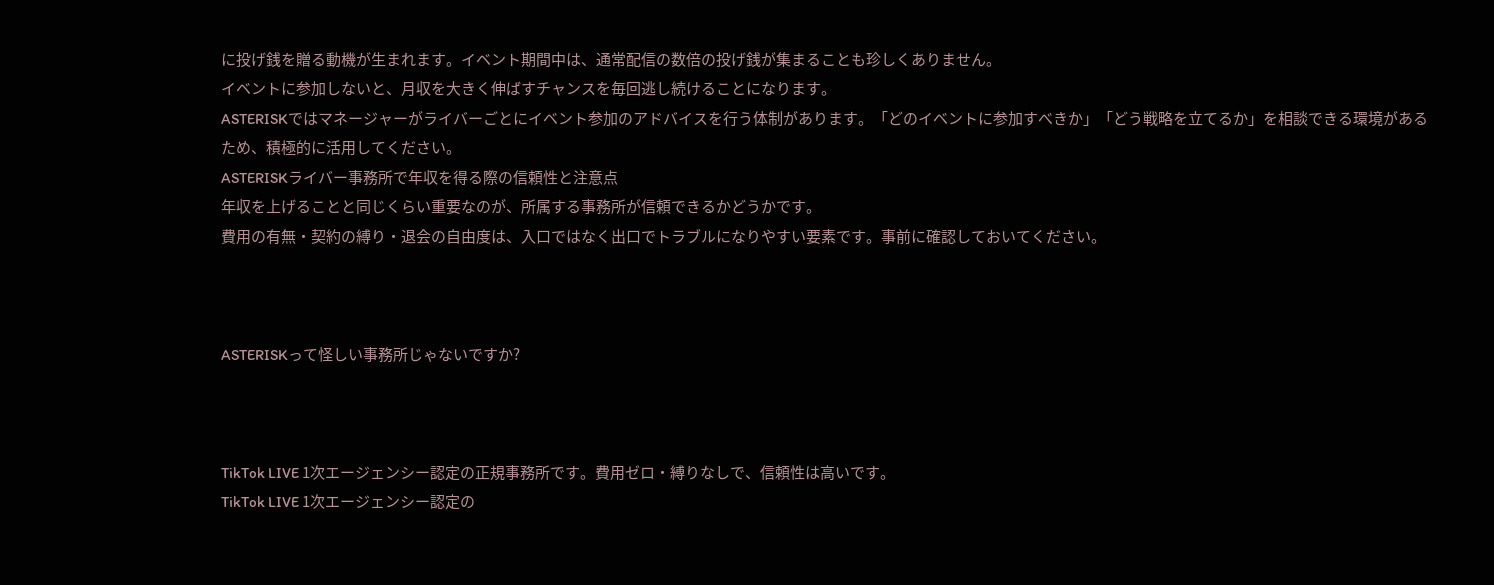に投げ銭を贈る動機が生まれます。イベント期間中は、通常配信の数倍の投げ銭が集まることも珍しくありません。
イベントに参加しないと、月収を大きく伸ばすチャンスを毎回逃し続けることになります。
ASTERISKではマネージャーがライバーごとにイベント参加のアドバイスを行う体制があります。「どのイベントに参加すべきか」「どう戦略を立てるか」を相談できる環境があるため、積極的に活用してください。
ASTERISKライバー事務所で年収を得る際の信頼性と注意点
年収を上げることと同じくらい重要なのが、所属する事務所が信頼できるかどうかです。
費用の有無・契約の縛り・退会の自由度は、入口ではなく出口でトラブルになりやすい要素です。事前に確認しておいてください。



ASTERISKって怪しい事務所じゃないですか?



TikTok LIVE 1次エージェンシー認定の正規事務所です。費用ゼロ・縛りなしで、信頼性は高いです。
TikTok LIVE 1次エージェンシー認定の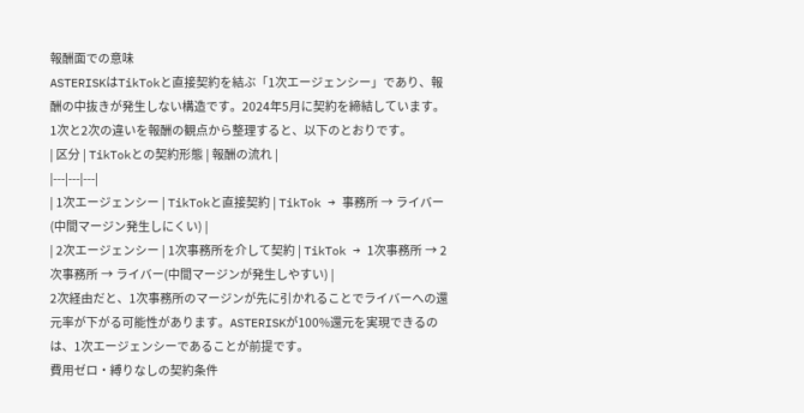報酬面での意味
ASTERISKはTikTokと直接契約を結ぶ「1次エージェンシー」であり、報酬の中抜きが発生しない構造です。2024年5月に契約を締結しています。
1次と2次の違いを報酬の観点から整理すると、以下のとおりです。
| 区分 | TikTokとの契約形態 | 報酬の流れ |
|---|---|---|
| 1次エージェンシー | TikTokと直接契約 | TikTok → 事務所 → ライバー(中間マージン発生しにくい) |
| 2次エージェンシー | 1次事務所を介して契約 | TikTok → 1次事務所 → 2次事務所 → ライバー(中間マージンが発生しやすい) |
2次経由だと、1次事務所のマージンが先に引かれることでライバーへの還元率が下がる可能性があります。ASTERISKが100%還元を実現できるのは、1次エージェンシーであることが前提です。
費用ゼロ・縛りなしの契約条件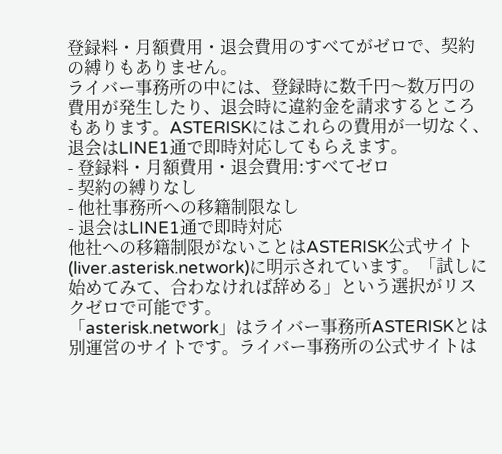登録料・月額費用・退会費用のすべてがゼロで、契約の縛りもありません。
ライバー事務所の中には、登録時に数千円〜数万円の費用が発生したり、退会時に違約金を請求するところもあります。ASTERISKにはこれらの費用が一切なく、退会はLINE1通で即時対応してもらえます。
- 登録料・月額費用・退会費用:すべてゼロ
- 契約の縛りなし
- 他社事務所への移籍制限なし
- 退会はLINE1通で即時対応
他社への移籍制限がないことはASTERISK公式サイト(liver.asterisk.network)に明示されています。「試しに始めてみて、合わなければ辞める」という選択がリスクゼロで可能です。
「asterisk.network」はライバー事務所ASTERISKとは別運営のサイトです。ライバー事務所の公式サイトは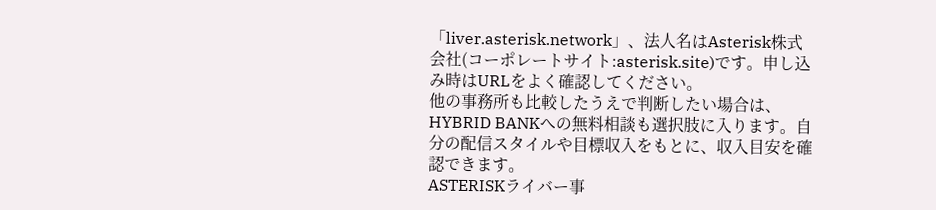「liver.asterisk.network」、法人名はAsterisk株式会社(コーポレートサイト:asterisk.site)です。申し込み時はURLをよく確認してください。
他の事務所も比較したうえで判断したい場合は、HYBRID BANKへの無料相談も選択肢に入ります。自分の配信スタイルや目標収入をもとに、収入目安を確認できます。
ASTERISKライバー事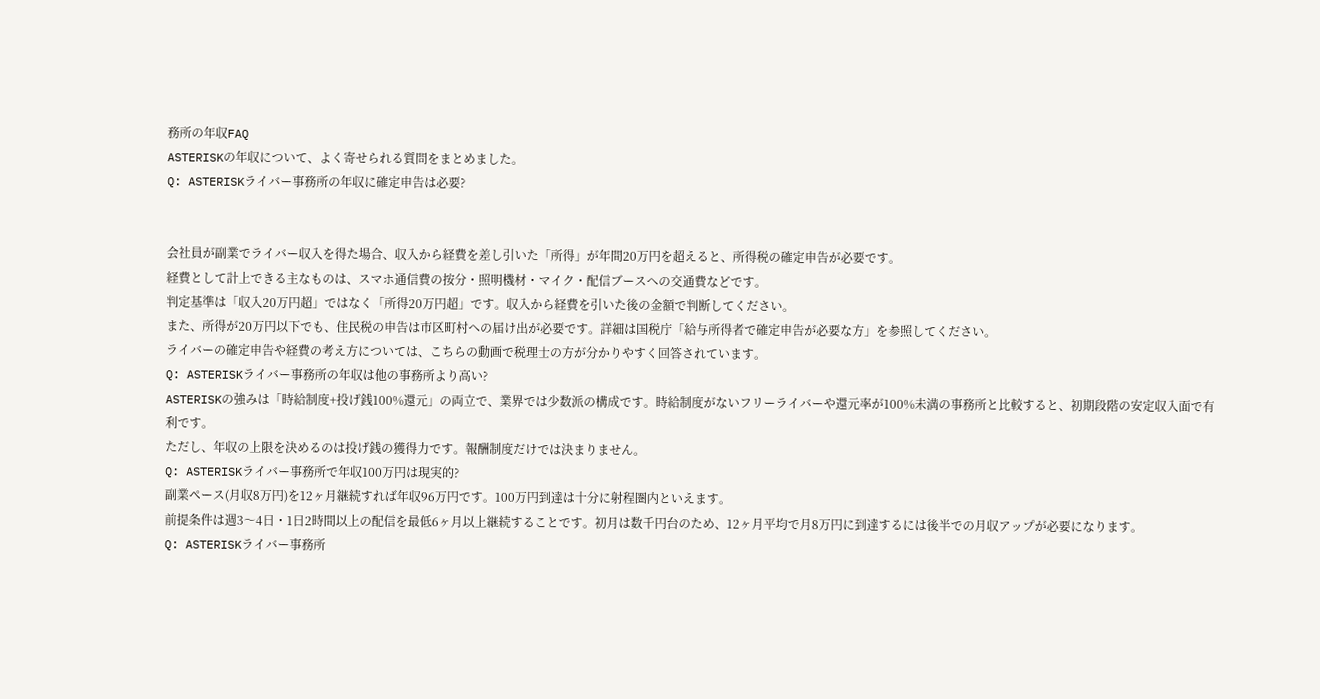務所の年収FAQ
ASTERISKの年収について、よく寄せられる質問をまとめました。
Q: ASTERISKライバー事務所の年収に確定申告は必要?


会社員が副業でライバー収入を得た場合、収入から経費を差し引いた「所得」が年間20万円を超えると、所得税の確定申告が必要です。
経費として計上できる主なものは、スマホ通信費の按分・照明機材・マイク・配信ブースへの交通費などです。
判定基準は「収入20万円超」ではなく「所得20万円超」です。収入から経費を引いた後の金額で判断してください。
また、所得が20万円以下でも、住民税の申告は市区町村への届け出が必要です。詳細は国税庁「給与所得者で確定申告が必要な方」を参照してください。
ライバーの確定申告や経費の考え方については、こちらの動画で税理士の方が分かりやすく回答されています。
Q: ASTERISKライバー事務所の年収は他の事務所より高い?
ASTERISKの強みは「時給制度+投げ銭100%還元」の両立で、業界では少数派の構成です。時給制度がないフリーライバーや還元率が100%未満の事務所と比較すると、初期段階の安定収入面で有利です。
ただし、年収の上限を決めるのは投げ銭の獲得力です。報酬制度だけでは決まりません。
Q: ASTERISKライバー事務所で年収100万円は現実的?
副業ペース(月収8万円)を12ヶ月継続すれば年収96万円です。100万円到達は十分に射程圏内といえます。
前提条件は週3〜4日・1日2時間以上の配信を最低6ヶ月以上継続することです。初月は数千円台のため、12ヶ月平均で月8万円に到達するには後半での月収アップが必要になります。
Q: ASTERISKライバー事務所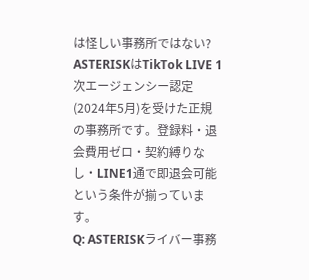は怪しい事務所ではない?
ASTERISKはTikTok LIVE 1次エージェンシー認定(2024年5月)を受けた正規の事務所です。登録料・退会費用ゼロ・契約縛りなし・LINE1通で即退会可能という条件が揃っています。
Q: ASTERISKライバー事務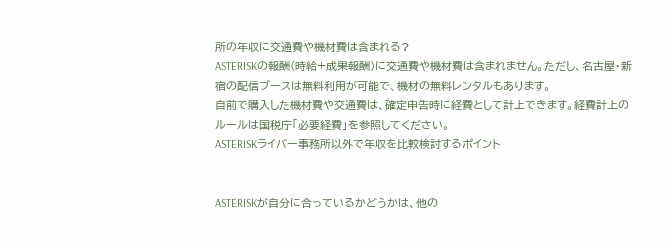所の年収に交通費や機材費は含まれる?
ASTERISKの報酬(時給+成果報酬)に交通費や機材費は含まれません。ただし、名古屋・新宿の配信ブースは無料利用が可能で、機材の無料レンタルもあります。
自前で購入した機材費や交通費は、確定申告時に経費として計上できます。経費計上のルールは国税庁「必要経費」を参照してください。
ASTERISKライバー事務所以外で年収を比較検討するポイント


ASTERISKが自分に合っているかどうかは、他の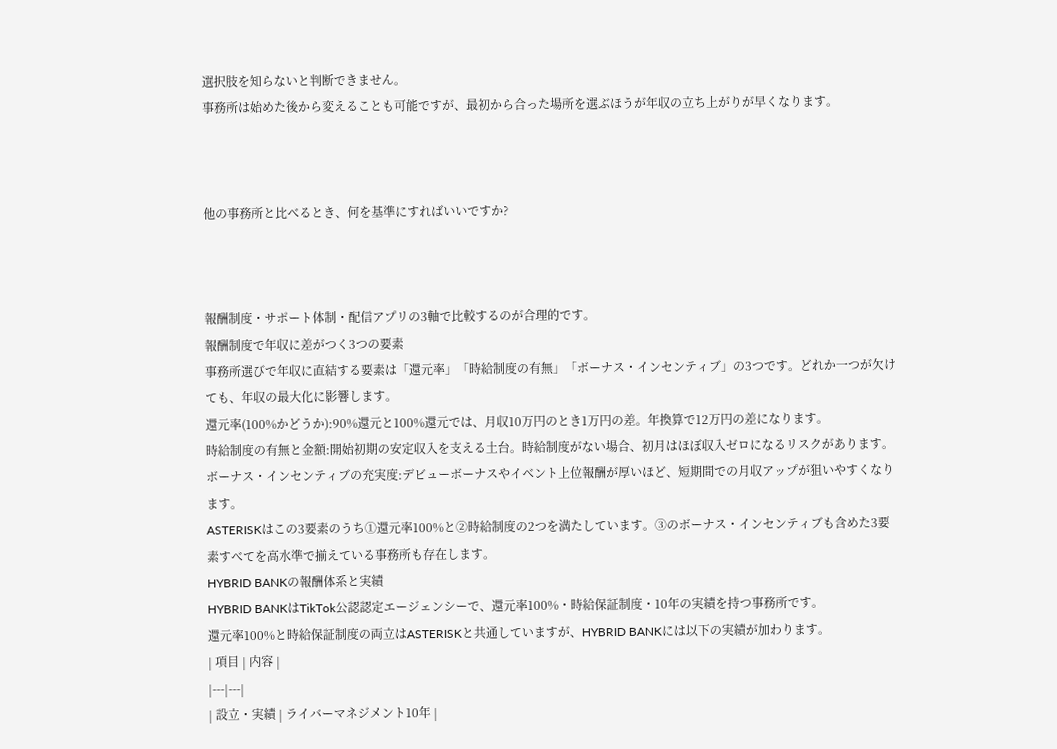選択肢を知らないと判断できません。
事務所は始めた後から変えることも可能ですが、最初から合った場所を選ぶほうが年収の立ち上がりが早くなります。



他の事務所と比べるとき、何を基準にすればいいですか?



報酬制度・サポート体制・配信アプリの3軸で比較するのが合理的です。
報酬制度で年収に差がつく3つの要素
事務所選びで年収に直結する要素は「還元率」「時給制度の有無」「ボーナス・インセンティブ」の3つです。どれか一つが欠けても、年収の最大化に影響します。
還元率(100%かどうか):90%還元と100%還元では、月収10万円のとき1万円の差。年換算で12万円の差になります。
時給制度の有無と金額:開始初期の安定収入を支える土台。時給制度がない場合、初月はほぼ収入ゼロになるリスクがあります。
ボーナス・インセンティブの充実度:デビューボーナスやイベント上位報酬が厚いほど、短期間での月収アップが狙いやすくなります。
ASTERISKはこの3要素のうち①還元率100%と②時給制度の2つを満たしています。③のボーナス・インセンティブも含めた3要素すべてを高水準で揃えている事務所も存在します。
HYBRID BANKの報酬体系と実績
HYBRID BANKはTikTok公認認定エージェンシーで、還元率100%・時給保証制度・10年の実績を持つ事務所です。
還元率100%と時給保証制度の両立はASTERISKと共通していますが、HYBRID BANKには以下の実績が加わります。
| 項目 | 内容 |
|---|---|
| 設立・実績 | ライバーマネジメント10年 |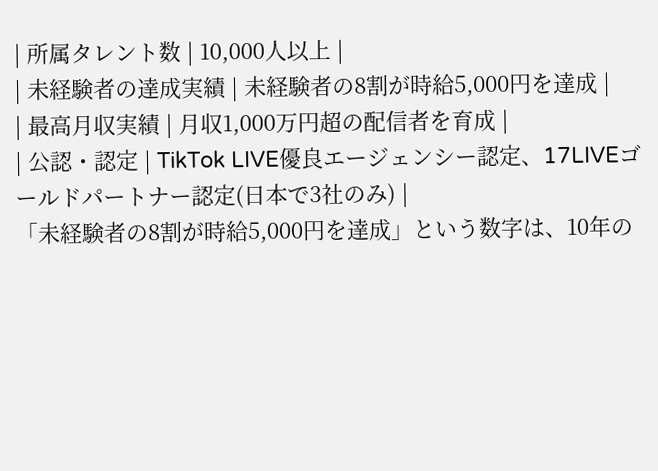| 所属タレント数 | 10,000人以上 |
| 未経験者の達成実績 | 未経験者の8割が時給5,000円を達成 |
| 最高月収実績 | 月収1,000万円超の配信者を育成 |
| 公認・認定 | TikTok LIVE優良エージェンシー認定、17LIVEゴールドパートナー認定(日本で3社のみ) |
「未経験者の8割が時給5,000円を達成」という数字は、10年の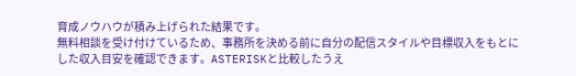育成ノウハウが積み上げられた結果です。
無料相談を受け付けているため、事務所を決める前に自分の配信スタイルや目標収入をもとにした収入目安を確認できます。ASTERISKと比較したうえ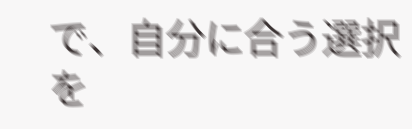で、自分に合う選択を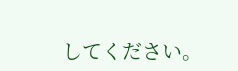してください。